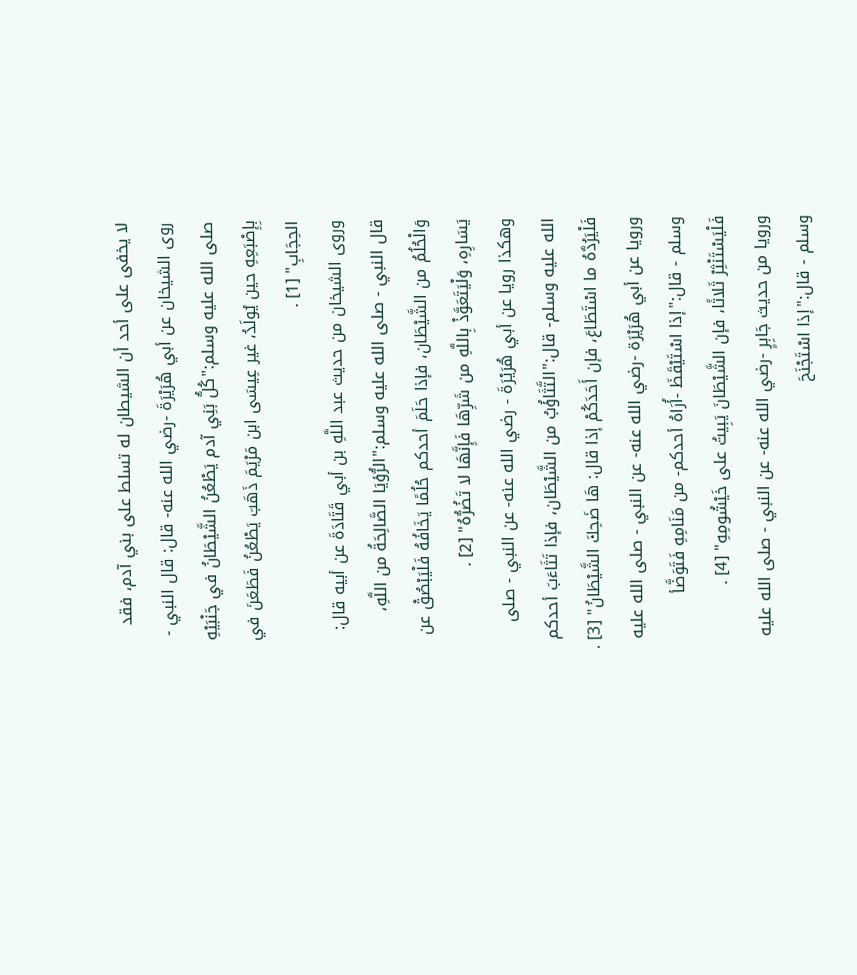لا يخفى على أحد أن الشيطان له تسلط على بني آدم، فقد روى الشيخان عن أبي هُرَيْرَةَ -رضي الله عنه- قال: قال النبي - صلى الله عليه وسلم:"كُلُّ بَنِي آدم يَطْعُنُ الشَّيْطَانُ في جَنْبَيْهِ بِإِصْبَعِهِ حين يُولَدُ، غير عِيسَى ابن مَرْيَمَ ذَهَبَ يَطْعُنُ فَطَعَنَ في الحِجَابِ" [1] .
وروى الشيخان من حديث عبد اللَّهِ بن أبي قَتَادَةَ عن أبيه قال: قال النبي - صلى الله عليه وسلم:"الرُّؤيَا الصَّالِحَةُ من اللَّهِ، وَالْحُلُمُ من الشَّيْطَان، فإذا حَلَمَ أحدكم حُلُمًا يَخَافُهُ فَلْيَبْصُقْ عن يَسَارِهِ، وَلْيَتَعَوَّذْ بِاللَّهِ من شَرِّهَا فَإِنَّهَا لا تَضُرُّهُ" [2] .
وهكذا رويا عن أبي هُرَيْرَةَ - رضي الله عنه- عن النبي - صلى الله عليه وسلم- قال:"التَّثَاؤُبُ من الشَّيْطَان، فإذا تَثَاءَبَ أحدكم فَلْيَرُدَّهُ ما اسْتَطَاعَ، فإن أَحَدَكُمْ إذا قال: هَا ضَحِكَ الشَّيْطَانُ" [3] .
ورويا عن أبي هُرَيْرَة -رضي الله عنه- عن النبي - صلى الله عليه وسلم - قال:"إذا اسْتَيْقَظَ -أُرَاهُ أحدكم- من مَنَامِهِ فَتَوَضَّأ فَلْيَسْتَنْثِرْ ثَلاثًا، فإن الشَّيْطَانَ يَبِيتُ على خَيْشُومِهِ" [4] .
ورويا من حديث جَابِرٍ -رضي الله عنه- عن النبي - صلى الله عليه وسلم - قال:"إذا اسْتَجْنَحَ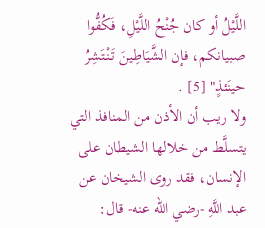اللَّيْلُ أو كان جُنْحُ اللَّيْلِ، فَكُفُّوا صبيانكم، فإن الشَّيَاطِينَ تَنْتَشِرُ حينَئذٍ" [5] .
ولا ريب أن الأذن من المنافذ التي يتسلَّط من خلالها الشيطان على الإنسان، فقد روى الشيخان عن عبد اللَّهِ -رضي الله عنه- قال: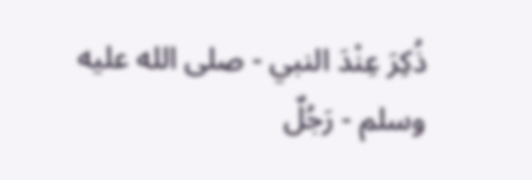ذُكِرَ عِنْدَ النبي - صلى الله عليه وسلم - رَجُلٌ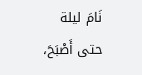نَامَ ليلة حتى أَصْبَحَ،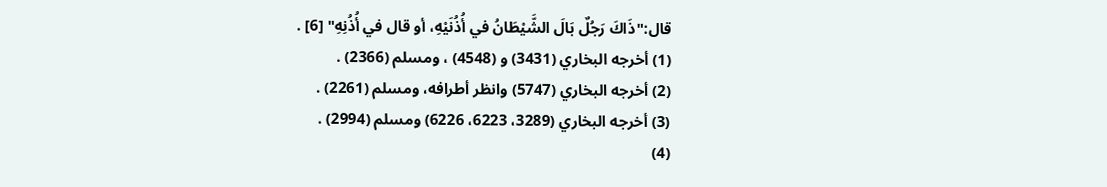قال:"ذَاكَ رَجُلٌ بَالَ الشَّيْطَانُ في أُذُنَيْهِ، أو قال في أُذُنِهِ" [6] .
(1) أخرجه البخاري (3431) و (4548) ، ومسلم (2366) .
(2) أخرجه البخاري (5747) وانظر أطرافه، ومسلم (2261) .
(3) أخرجه البخاري (3289، 6223، 6226) ومسلم (2994) .
(4)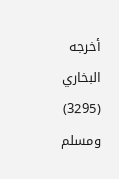أخرجه البخاري (3295) ومسلم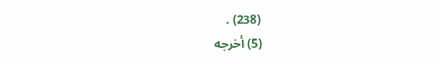(238) .
(5) أخرجه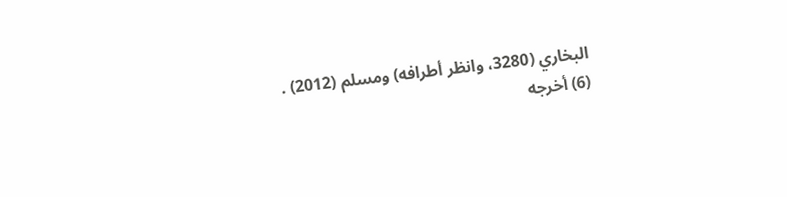البخاري (3280، وانظر أطرافه) ومسلم (2012) .
(6) أخرجه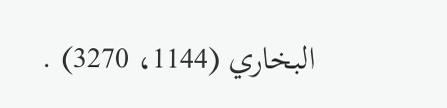البخاري (1144، 3270) .